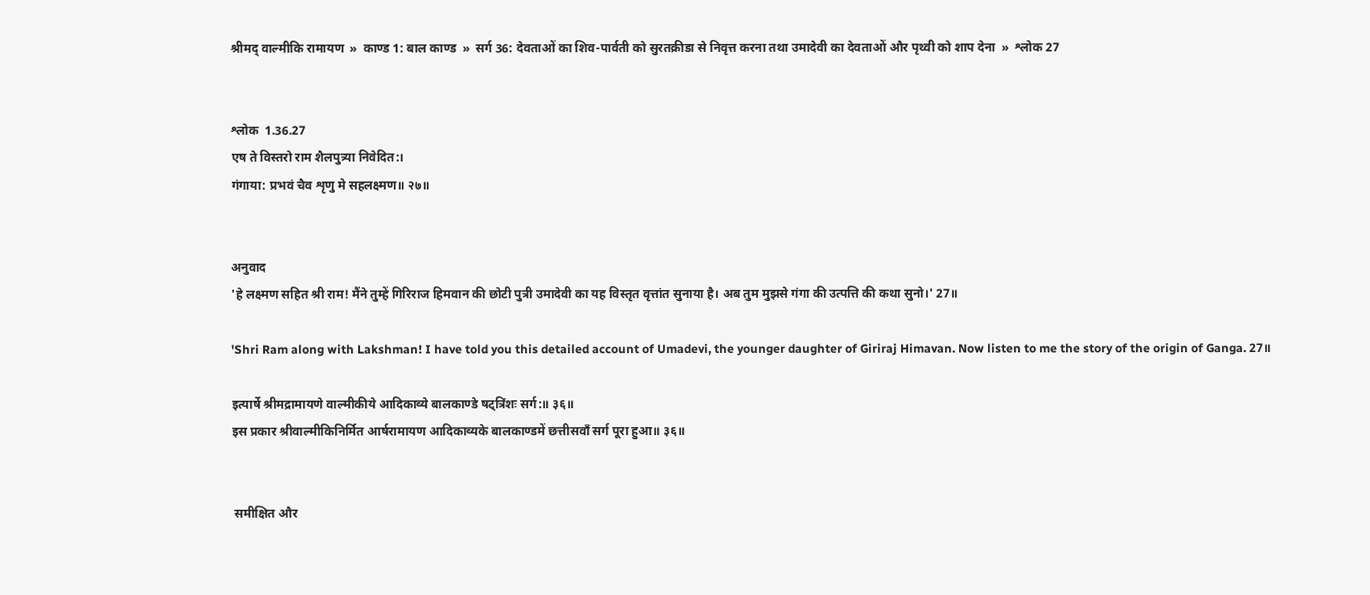श्रीमद् वाल्मीकि रामायण  »  काण्ड 1: बाल काण्ड  »  सर्ग 36: देवताओं का शिव-पार्वती को सुरतक्रीडा से निवृत्त करना तथा उमादेवी का देवताओं और पृथ्वी को शाप देना  »  श्लोक 27


श्लोक  1.36.27
एष ते विस्तरो राम शैलपुत्र्या निवेदित:।
गंगाया: प्रभवं चैव शृणु मे सहलक्ष्मण॥ २७॥


अनुवाद
'हे लक्ष्मण सहित श्री राम! मैंने तुम्हें गिरिराज हिमवान की छोटी पुत्री उमादेवी का यह विस्तृत वृत्तांत सुनाया है। अब तुम मुझसे गंगा की उत्पत्ति की कथा सुनो।' 27॥

'Shri Ram along with Lakshman! I have told you this detailed account of Umadevi, the younger daughter of Giriraj Himavan. Now listen to me the story of the origin of Ganga. 27॥

इत्यार्षे श्रीमद्रामायणे वाल्मीकीये आदिकाव्ये बालकाण्डे षट‍‍्त्रिंशः सर्ग:॥ ३६॥
इस प्रकार श्रीवाल्मीकिनिर्मित आर्षरामायण आदिकाव्यके बालकाण्डमें छत्तीसवाँ सर्ग पूरा हुआ॥ ३६॥


 समीक्षित और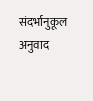संदर्भानुकूल अनुवाद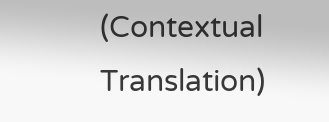(Contextual Translation)